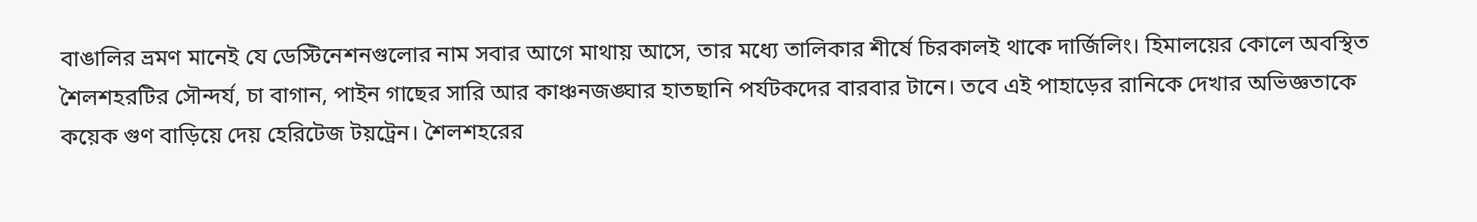বাঙালির ভ্রমণ মানেই যে ডেস্টিনেশনগুলোর নাম সবার আগে মাথায় আসে, তার মধ্যে তালিকার শীর্ষে চিরকালই থাকে দার্জিলিং। হিমালয়ের কোলে অবস্থিত শৈলশহরটির সৌন্দর্য, চা বাগান, পাইন গাছের সারি আর কাঞ্চনজঙ্ঘার হাতছানি পর্যটকদের বারবার টানে। তবে এই পাহাড়ের রানিকে দেখার অভিজ্ঞতাকে কয়েক গুণ বাড়িয়ে দেয় হেরিটেজ টয়ট্রেন। শৈলশহরের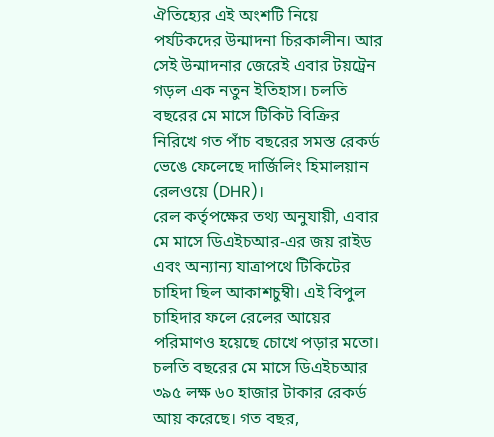ঐতিহ্যের এই অংশটি নিয়ে পর্যটকদের উন্মাদনা চিরকালীন। আর সেই উন্মাদনার জেরেই এবার টয়ট্রেন গড়ল এক নতুন ইতিহাস। চলতি বছরের মে মাসে টিকিট বিক্রির নিরিখে গত পাঁচ বছরের সমস্ত রেকর্ড ভেঙে ফেলেছে দার্জিলিং হিমালয়ান রেলওয়ে (DHR)।
রেল কর্তৃপক্ষের তথ্য অনুযায়ী, এবার মে মাসে ডিএইচআর-এর জয় রাইড এবং অন্যান্য যাত্রাপথে টিকিটের চাহিদা ছিল আকাশচুম্বী। এই বিপুল চাহিদার ফলে রেলের আয়ের পরিমাণও হয়েছে চোখে পড়ার মতো। চলতি বছরের মে মাসে ডিএইচআর ৩৯৫ লক্ষ ৬০ হাজার টাকার রেকর্ড আয় করেছে। গত বছর,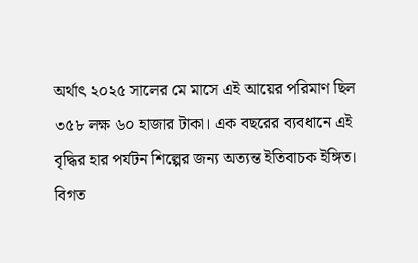অর্থাৎ ২০২৫ সালের মে মাসে এই আয়ের পরিমাণ ছিল ৩৫৮ লক্ষ ৬০ হাজার টাকা। এক বছরের ব্যবধানে এই বৃদ্ধির হার পর্যটন শিল্পের জন্য অত্যন্ত ইতিবাচক ইঙ্গিত।
বিগত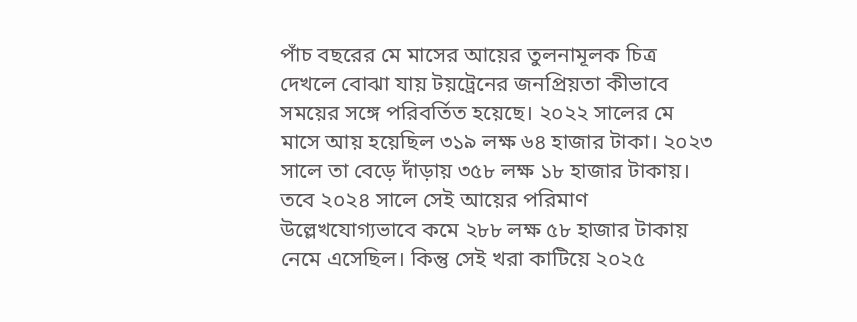পাঁচ বছরের মে মাসের আয়ের তুলনামূলক চিত্র দেখলে বোঝা যায় টয়ট্রেনের জনপ্রিয়তা কীভাবে সময়ের সঙ্গে পরিবর্তিত হয়েছে। ২০২২ সালের মে মাসে আয় হয়েছিল ৩১৯ লক্ষ ৬৪ হাজার টাকা। ২০২৩ সালে তা বেড়ে দাঁড়ায় ৩৫৮ লক্ষ ১৮ হাজার টাকায়। তবে ২০২৪ সালে সেই আয়ের পরিমাণ উল্লেখযোগ্যভাবে কমে ২৮৮ লক্ষ ৫৮ হাজার টাকায় নেমে এসেছিল। কিন্তু সেই খরা কাটিয়ে ২০২৫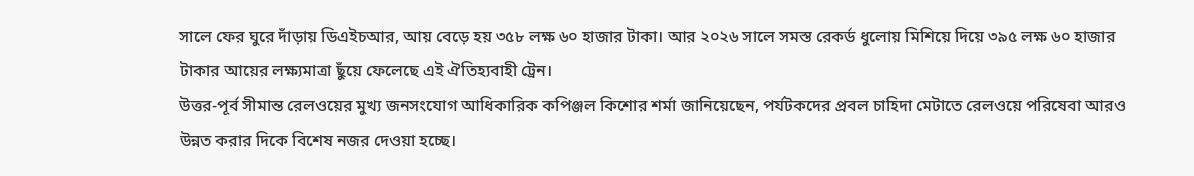সালে ফের ঘুরে দাঁড়ায় ডিএইচআর, আয় বেড়ে হয় ৩৫৮ লক্ষ ৬০ হাজার টাকা। আর ২০২৬ সালে সমস্ত রেকর্ড ধুলোয় মিশিয়ে দিয়ে ৩৯৫ লক্ষ ৬০ হাজার টাকার আয়ের লক্ষ্যমাত্রা ছুঁয়ে ফেলেছে এই ঐতিহ্যবাহী ট্রেন।
উত্তর-পূর্ব সীমান্ত রেলওয়ের মুখ্য জনসংযোগ আধিকারিক কপিঞ্জল কিশোর শর্মা জানিয়েছেন, পর্যটকদের প্রবল চাহিদা মেটাতে রেলওয়ে পরিষেবা আরও উন্নত করার দিকে বিশেষ নজর দেওয়া হচ্ছে।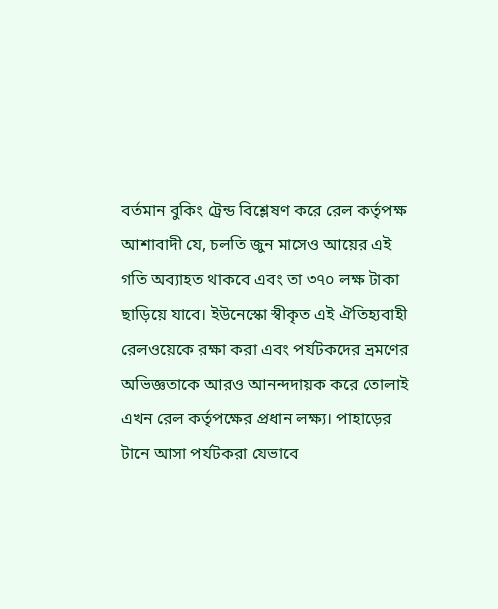বর্তমান বুকিং ট্রেন্ড বিশ্লেষণ করে রেল কর্তৃপক্ষ আশাবাদী যে, চলতি জুন মাসেও আয়ের এই গতি অব্যাহত থাকবে এবং তা ৩৭০ লক্ষ টাকা ছাড়িয়ে যাবে। ইউনেস্কো স্বীকৃত এই ঐতিহ্যবাহী রেলওয়েকে রক্ষা করা এবং পর্যটকদের ভ্রমণের অভিজ্ঞতাকে আরও আনন্দদায়ক করে তোলাই এখন রেল কর্তৃপক্ষের প্রধান লক্ষ্য। পাহাড়ের টানে আসা পর্যটকরা যেভাবে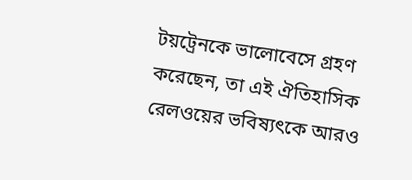টয়ট্রেনকে ভালোবেসে গ্রহণ করেছেন, তা এই ঐতিহাসিক রেলওয়ের ভবিষ্যৎকে আরও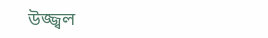উজ্জ্বল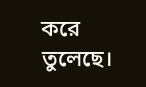করে তুলেছে।